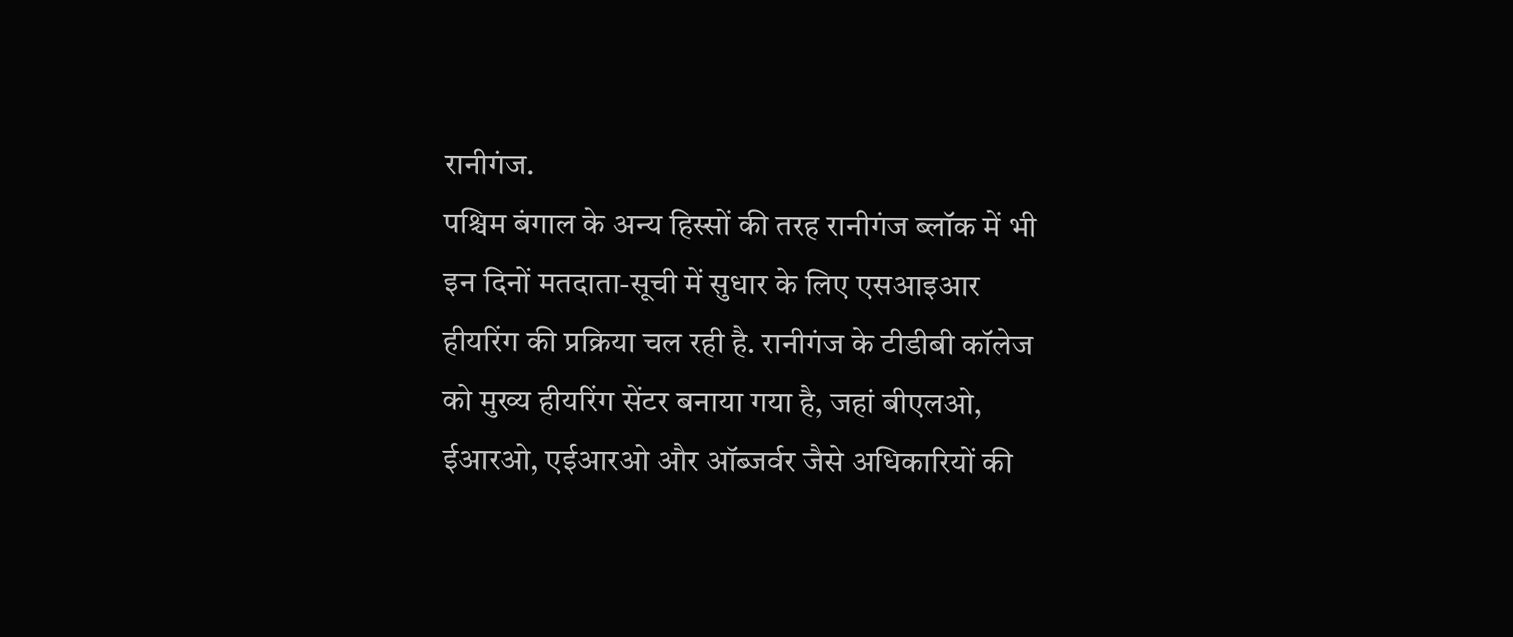रानीगंज.
पश्चिम बंगाल के अन्य हिस्सों की तरह रानीगंज ब्लॉक में भी इन दिनों मतदाता-सूची में सुधार के लिए एसआइआर हीयरिंग की प्रक्रिया चल रही है. रानीगंज के टीडीबी कॉलेज को मुख्य हीयरिंग सेंटर बनाया गया है, जहां बीएलओ, ईआरओ, एईआरओ और ऑब्जर्वर जैसे अधिकारियों की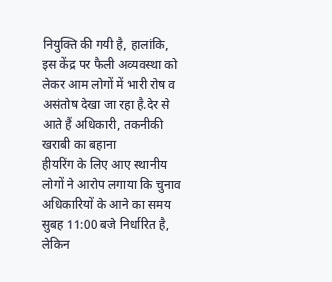नियुक्ति की गयी है, हालांकि, इस केंद्र पर फैली अव्यवस्था को लेकर आम लोगों में भारी रोष व असंतोष देखा जा रहा है.देर से आते हैं अधिकारी, तकनीकी खराबी का बहाना
हीयरिंग के लिए आए स्थानीय लोगों ने आरोप लगाया कि चुनाव अधिकारियों के आने का समय सुबह 11:00 बजे निर्धारित है, लेकिन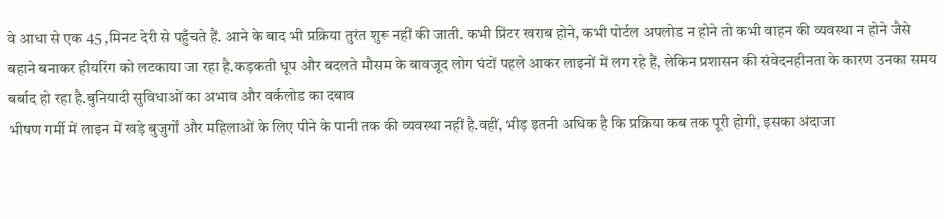वे आधा से एक 45 ,मिनट देरी से पहुँचते हैं. आने के बाद भी प्रक्रिया तुरंत शुरू नहीं की जाती. कभी प्रिंटर खराब होने, कभी पोर्टल अपलोड न होने तो कभी वाहन की व्यवस्था न होने जैसे बहाने बनाकर हीयरिंग को लटकाया जा रहा है.कड़कती धूप और बदलते मौसम के बावजूद लोग घंटों पहले आकर लाइनों में लग रहे हैं, लेकिन प्रशासन की संवेदनहीनता के कारण उनका समय बर्बाद हो रहा है.बुनियादी सुविधाओं का अभाव और वर्कलोड का दबाव
भीषण गर्मी में लाइन में खड़े बुजुर्गों और महिलाओं के लिए पीने के पानी तक की व्यवस्था नहीं है.वहीं, भीड़ इतनी अधिक है कि प्रक्रिया कब तक पूरी होगी, इसका अंदाजा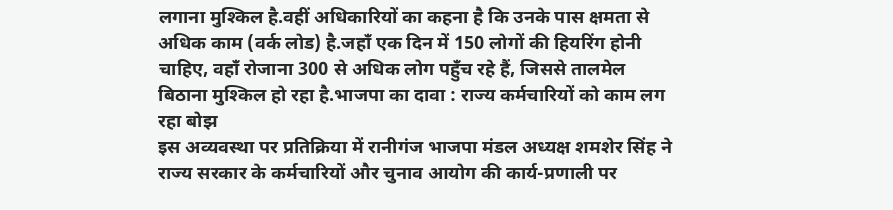लगाना मुश्किल है.वहीं अधिकारियों का कहना है कि उनके पास क्षमता से अधिक काम (वर्क लोड) है.जहाँ एक दिन में 150 लोगों की हियरिंग होनी चाहिए, वहाँ रोजाना 300 से अधिक लोग पहुँच रहे हैं, जिससे तालमेल बिठाना मुश्किल हो रहा है.भाजपा का दावा : राज्य कर्मचारियों को काम लग रहा बोझ
इस अव्यवस्था पर प्रतिक्रिया में रानीगंज भाजपा मंडल अध्यक्ष शमशेर सिंह ने राज्य सरकार के कर्मचारियों और चुनाव आयोग की कार्य-प्रणाली पर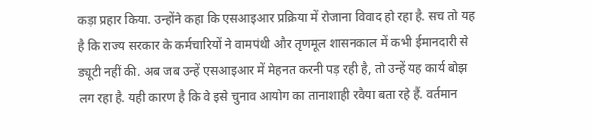कड़ा प्रहार किया. उन्होंने कहा कि एसआइआर प्रक्रिया में रोजाना विवाद हो रहा है. सच तो यह है कि राज्य सरकार के कर्मचारियों ने वामपंथी और तृणमूल शासनकाल में कभी ईमानदारी से ड्यूटी नहीं की. अब जब उन्हें एसआइआर में मेहनत करनी पड़ रही है, तो उन्हें यह कार्य बोझ लग रहा है. यही कारण है कि वे इसे चुनाव आयोग का तानाशाही रवैया बता रहे हैं. वर्तमान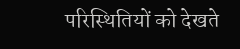परिस्थितियों को देखते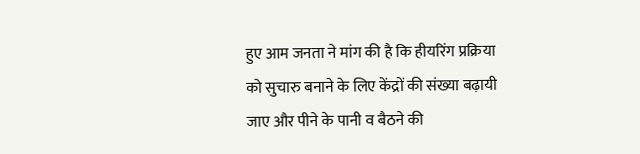हुए आम जनता ने मांग की है कि हीयरिंग प्रक्रिया को सुचारु बनाने के लिए केंद्रों की संख्या बढ़ायी जाए और पीने के पानी व बैठने की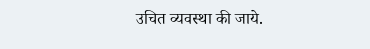उचित व्यवस्था की जाये.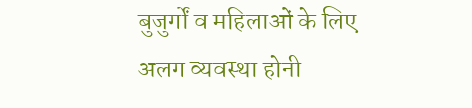बुजुर्गों व महिलाओं के लिए अलग व्यवस्था होनी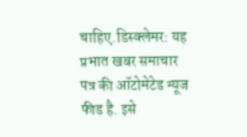चाहिए.डिस्क्लेमर: यह प्रभात खबर समाचार पत्र की ऑटोमेटेड न्यूज फीड है. इसे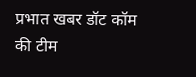प्रभात खबर डॉट कॉम की टीम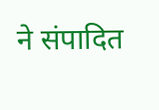ने संपादित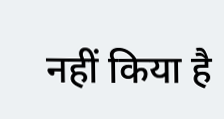नहीं किया है